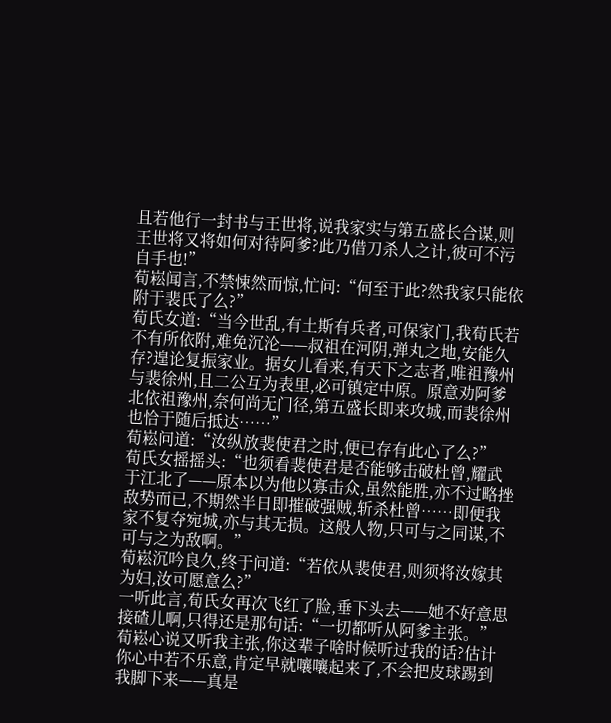且若他行一封书与王世将,说我家实与第五盛长合谋,则王世将又将如何对待阿爹?此乃借刀杀人之计,彼可不污自手也!”
荀崧闻言,不禁悚然而惊,忙问:“何至于此?然我家只能依附于裴氏了么?”
荀氏女道:“当今世乱,有土斯有兵者,可保家门,我荀氏若不有所依附,难免沉沦——叔祖在河阴,弹丸之地,安能久存?遑论复振家业。据女儿看来,有天下之志者,唯祖豫州与裴徐州,且二公互为表里,必可镇定中原。原意劝阿爹北依祖豫州,奈何尚无门径,第五盛长即来攻城,而裴徐州也恰于随后抵达……”
荀崧问道:“汝纵放裴使君之时,便已存有此心了么?”
荀氏女摇摇头:“也须看裴使君是否能够击破杜曾,耀武于江北了——原本以为他以寡击众,虽然能胜,亦不过略挫敌势而已,不期然半日即摧破强贼,斩杀杜曾……即便我家不复夺宛城,亦与其无损。这般人物,只可与之同谋,不可与之为敌啊。”
荀崧沉吟良久,终于问道:“若依从裴使君,则须将汝嫁其为妇,汝可愿意么?”
一听此言,荀氏女再次飞红了脸,垂下头去——她不好意思接碴儿啊,只得还是那句话:“一切都听从阿爹主张。”
荀崧心说又听我主张,你这辈子啥时候听过我的话?估计你心中若不乐意,肯定早就嚷嚷起来了,不会把皮球踢到我脚下来——真是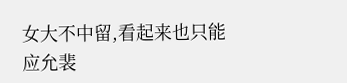女大不中留,看起来也只能应允裴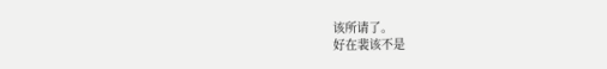该所请了。
好在裴该不是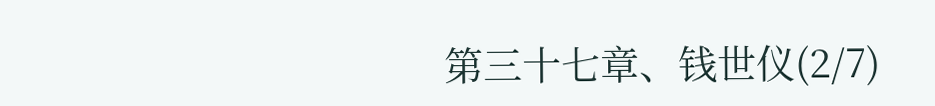第三十七章、钱世仪(2/7)